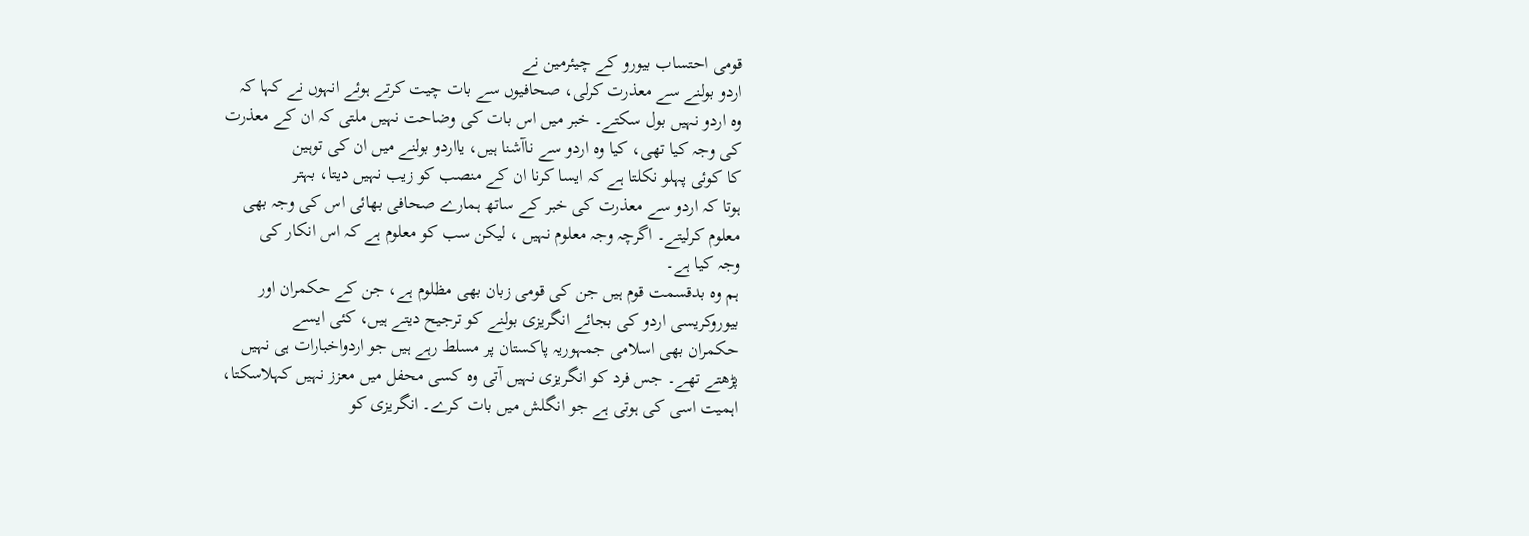قومی احتساب بیورو کے چیئرمین نے
اردو بولنے سے معذرت کرلی، صحافیوں سے بات چیت کرتے ہوئے انہوں نے کہا کہ
وہ اردو نہیں بول سکتے۔ خبر میں اس بات کی وضاحت نہیں ملتی کہ ان کے معذرت
کی وجہ کیا تھی، کیا وہ اردو سے ناآشنا ہیں، یااردو بولنے میں ان کی توہین
کا کوئی پہلو نکلتا ہے کہ ایسا کرنا ان کے منصب کو زیب نہیں دیتا، بہتر
ہوتا کہ اردو سے معذرت کی خبر کے ساتھ ہمارے صحافی بھائی اس کی وجہ بھی
معلوم کرلیتے۔ اگرچہ وجہ معلوم نہیں ، لیکن سب کو معلوم ہے کہ اس انکار کی
وجہ کیا ہے۔
ہم وہ بدقسمت قوم ہیں جن کی قومی زبان بھی مظلوم ہے، جن کے حکمران اور
بیوروکریسی اردو کی بجائے انگریزی بولنے کو ترجیح دیتے ہیں، کئی ایسے
حکمران بھی اسلامی جمہوریہ پاکستان پر مسلط رہے ہیں جو اردواخبارات ہی نہیں
پڑھتے تھے۔ جس فرد کو انگریزی نہیں آتی وہ کسی محفل میں معزز نہیں کہلاسکتا،
اہمیت اسی کی ہوتی ہے جو انگلش میں بات کرے۔ انگریزی کو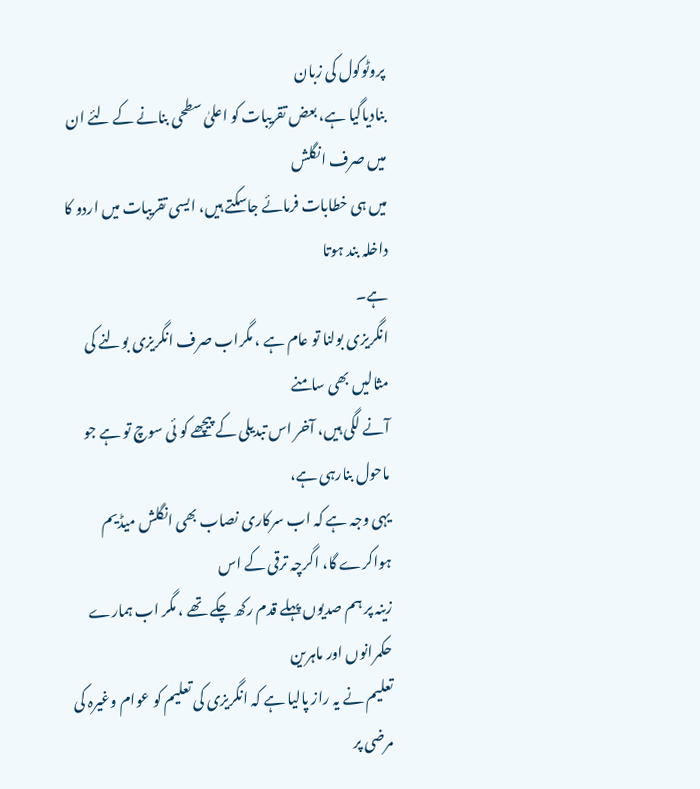پروٹوکول کی زبان
بنادیاگیا ہے، بعض تقریبات کو اعلیٰ سطحی بنانے کے لئے ان میں صرف انگلش
میں ہی خطابات فرمائے جاسکتے ہیں، ایسی تقریبات میں اردو کا داخلہ بند ہوتا
ہے۔
انگریزی بولنا تو عام ہے ، مگراب صرف انگریزی بولنے کی مثالیں بھی سامنے
آنے لگی ہیں، آخر اس تبدیلی کے پیچھے کو ئی سوچ تو ہے جو ماحول بنارہی ہے،
یہی وجہ ہے کہ اب سرکاری نصاب بھی انگلش میڈیم ہواکرے گا، اگرچہ ترقی کے اس
زینہ پر ہم صدیوں پہلے قدم رکھ چکے تھے ، مگر اب ہمارے حکمرانوں اور ماہرین
تعلیم نے یہ راز پالیا ہے کہ انگریزی کی تعلیم کو عوام وغیرہ کی مرضی پر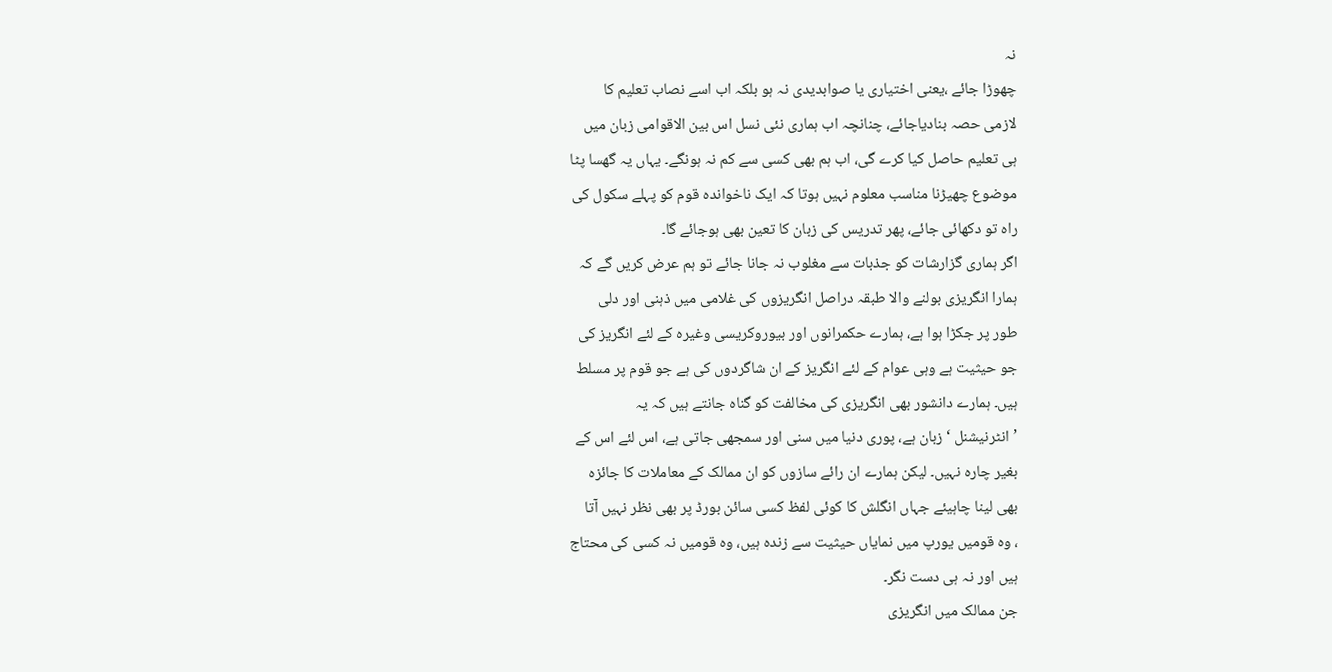نہ
چھوڑا جائے ،یعنی اختیاری یا صوابدیدی نہ ہو بلکہ اب اسے نصاب تعلیم کا
لازمی حصہ بنادیاجائے، چنانچہ اب ہماری نئی نسل اس بین الاقوامی زبان میں
ہی تعلیم حاصل کیا کرے گی، اب ہم بھی کسی سے کم نہ ہونگے۔ یہاں یہ گھسا پٹا
موضوع چھیڑنا مناسب معلوم نہیں ہوتا کہ ایک ناخواندہ قوم کو پہلے سکول کی
راہ تو دکھائی جائے، پھر تدریس کی زبان کا تعین بھی ہوجائے گا۔
اگر ہماری گزارشات کو جذبات سے مغلوب نہ جانا جائے تو ہم عرض کریں گے کہ
ہمارا انگریزی بولنے والا طبقہ دراصل انگریزوں کی غلامی میں ذہنی اور دلی
طور پر جکڑا ہوا ہے، ہمارے حکمرانوں اور بیوروکریسی وغیرہ کے لئے انگریز کی
جو حیثیت ہے وہی عوام کے لئے انگریز کے ان شاگردوں کی ہے جو قوم پر مسلط
ہیں۔ ہمارے دانشور بھی انگریزی کی مخالفت کو گناہ جانتے ہیں کہ یہ
’انٹرنیشنل ‘ زبان ہے، پوری دنیا میں سنی اور سمجھی جاتی ہے، اس لئے اس کے
بغیر چارہ نہیں۔ لیکن ہمارے ان رائے سازوں کو ان ممالک کے معاملات کا جائزہ
بھی لینا چاہیئے جہاں انگلش کا کوئی لفظ کسی سائن بورڈ پر بھی نظر نہیں آتا
، وہ قومیں یورپ میں نمایاں حیثیت سے زندہ ہیں، وہ قومیں نہ کسی کی محتاج
ہیں اور نہ ہی دست نگر۔
جن ممالک میں انگریزی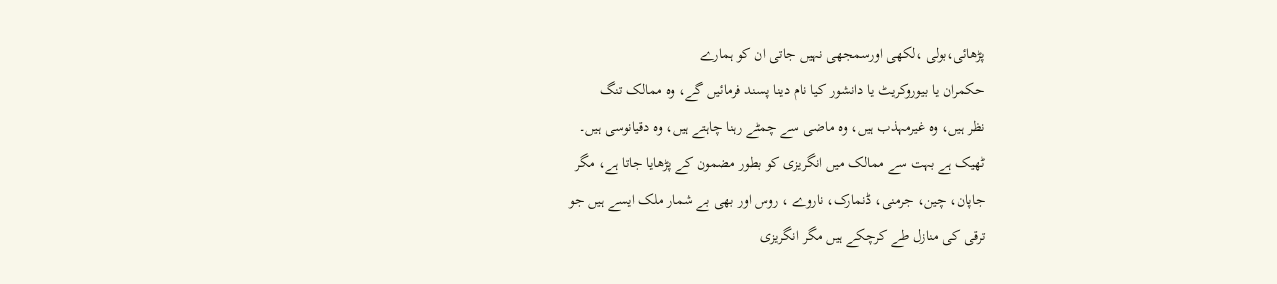پڑھائی،بولی ،لکھی اورسمجھی نہیں جاتی ان کو ہمارے
حکمران یا بیوروکریٹ یا دانشور کیا نام دینا پسند فرمائیں گے، وہ ممالک تنگ
نظر ہیں، وہ غیرمہذب ہیں، وہ ماضی سے چمٹے رہنا چاہتے ہیں، وہ دقیانوسی ہیں۔
ٹھیک ہے بہت سے ممالک میں انگریزی کو بطور مضمون کے پڑھایا جاتا ہے، مگر
جاپان، چین، جرمنی، ڈنمارک، ناروے ، روس اور بھی بے شمار ملک ایسے ہیں جو
ترقی کی منازل طے کرچکے ہیں مگر انگریزی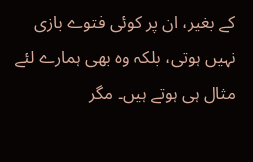کے بغیر، ان پر کوئی فتوے بازی
نہیں ہوتی، بلکہ وہ بھی ہمارے لئے مثال ہی ہوتے ہیں۔ مگر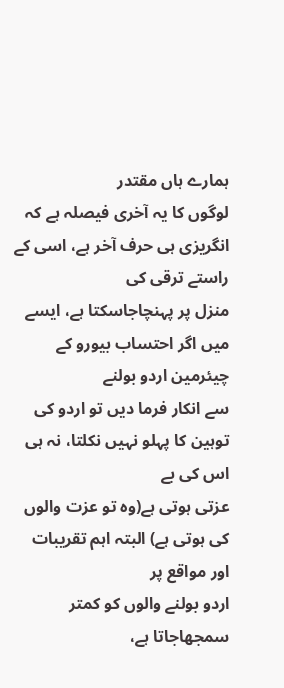ہمارے ہاں مقتدر
لوگوں کا یہ آخری فیصلہ ہے کہ انگریزی ہی حرف آخر ہے، اسی کے راستے ترقی کی
منزل پر پہنچاجاسکتا ہے، ایسے میں اگر احتساب بیورو کے چیئرمین اردو بولنے
سے انکار فرما دیں تو اردو کی توہین کا پہلو نہیں نکلتا، نہ ہی اس کی بے
عزتی ہوتی ہے(وہ تو عزت والوں کی ہوتی ہے) البتہ اہم تقریبات اور مواقع پر
اردو بولنے والوں کو کمتر سمجھاجاتا ہے،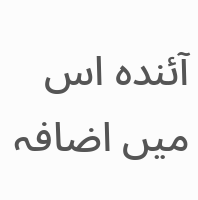آئندہ اس میں اضافہ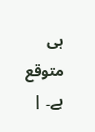ہی متوقع ہے۔ |